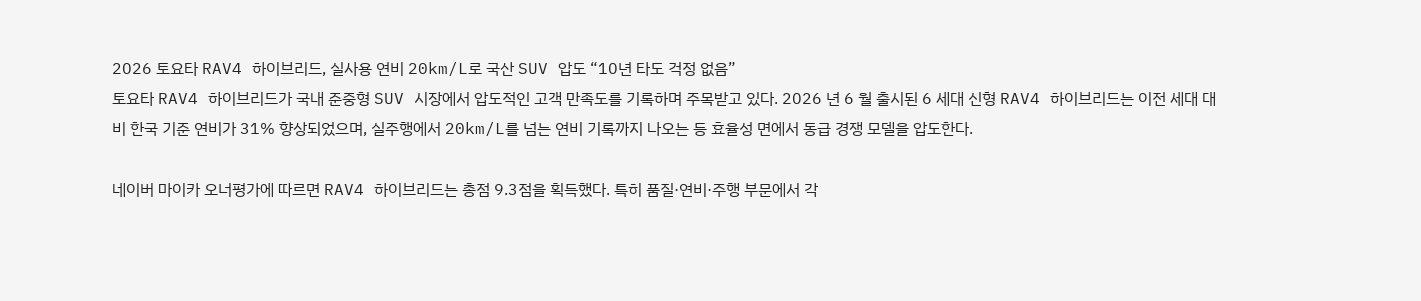2026 토요타 RAV4 하이브리드, 실사용 연비 20km/L로 국산 SUV 압도 “10년 타도 걱정 없음”
토요타 RAV4 하이브리드가 국내 준중형 SUV 시장에서 압도적인 고객 만족도를 기록하며 주목받고 있다. 2026 년 6 월 출시된 6 세대 신형 RAV4 하이브리드는 이전 세대 대비 한국 기준 연비가 31% 향상되었으며, 실주행에서 20km/L를 넘는 연비 기록까지 나오는 등 효율성 면에서 동급 경쟁 모델을 압도한다.

네이버 마이카 오너평가에 따르면 RAV4 하이브리드는 총점 9.3점을 획득했다. 특히 품질·연비·주행 부문에서 각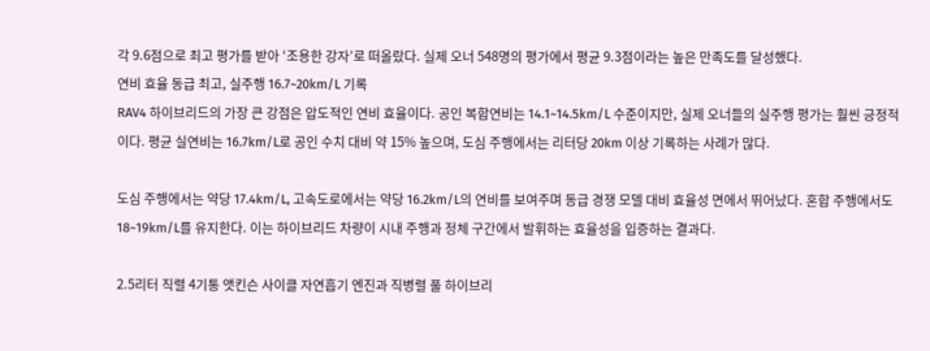각 9.6점으로 최고 평가를 받아 ‘조용한 강자’로 떠올랐다. 실제 오너 548명의 평가에서 평균 9.3점이라는 높은 만족도를 달성했다.
연비 효율 동급 최고, 실주행 16.7~20km/L 기록
RAV4 하이브리드의 가장 큰 강점은 압도적인 연비 효율이다. 공인 복합연비는 14.1~14.5km/L 수준이지만, 실제 오너들의 실주행 평가는 훨씬 긍정적이다. 평균 실연비는 16.7km/L로 공인 수치 대비 약 15% 높으며, 도심 주행에서는 리터당 20km 이상 기록하는 사례가 많다.

도심 주행에서는 약당 17.4km/L, 고속도로에서는 약당 16.2km/L의 연비를 보여주며 동급 경쟁 모델 대비 효율성 면에서 뛰어났다. 혼합 주행에서도 18~19km/L를 유지한다. 이는 하이브리드 차량이 시내 주행과 정체 구간에서 발휘하는 효율성을 입증하는 결과다.

2.5리터 직렬 4기통 앳킨슨 사이클 자연흡기 엔진과 직병렬 풀 하이브리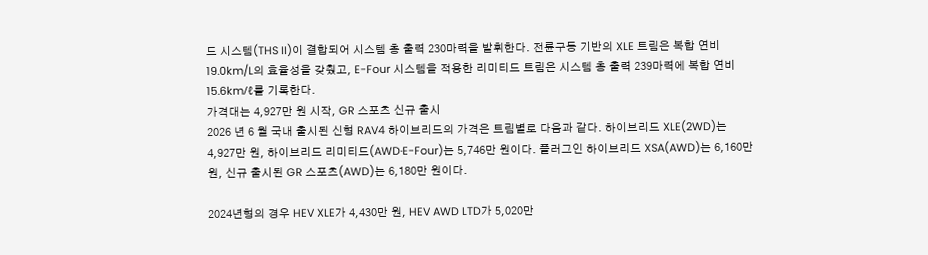드 시스템(THS II)이 결합되어 시스템 총 출력 230마력을 발휘한다. 전륜구동 기반의 XLE 트림은 복합 연비 19.0km/L의 효율성을 갖췄고, E-Four 시스템을 적용한 리미티드 트림은 시스템 총 출력 239마력에 복합 연비 15.6km/ℓ를 기록한다.
가격대는 4,927만 원 시작, GR 스포츠 신규 출시
2026 년 6 월 국내 출시된 신형 RAV4 하이브리드의 가격은 트림별로 다음과 같다. 하이브리드 XLE(2WD)는 4,927만 원, 하이브리드 리미티드(AWD·E-Four)는 5,746만 원이다. 플러그인 하이브리드 XSA(AWD)는 6,160만 원, 신규 출시된 GR 스포츠(AWD)는 6,180만 원이다.

2024년형의 경우 HEV XLE가 4,430만 원, HEV AWD LTD가 5,020만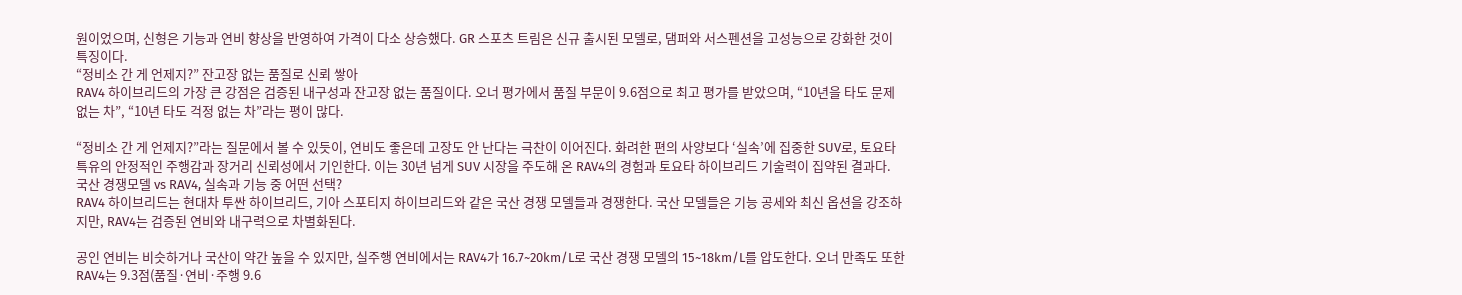원이었으며, 신형은 기능과 연비 향상을 반영하여 가격이 다소 상승했다. GR 스포츠 트림은 신규 출시된 모델로, 댐퍼와 서스펜션을 고성능으로 강화한 것이 특징이다.
“정비소 간 게 언제지?” 잔고장 없는 품질로 신뢰 쌓아
RAV4 하이브리드의 가장 큰 강점은 검증된 내구성과 잔고장 없는 품질이다. 오너 평가에서 품질 부문이 9.6점으로 최고 평가를 받았으며, “10년을 타도 문제없는 차”, “10년 타도 걱정 없는 차”라는 평이 많다.

“정비소 간 게 언제지?”라는 질문에서 볼 수 있듯이, 연비도 좋은데 고장도 안 난다는 극찬이 이어진다. 화려한 편의 사양보다 ‘실속’에 집중한 SUV로, 토요타 특유의 안정적인 주행감과 장거리 신뢰성에서 기인한다. 이는 30년 넘게 SUV 시장을 주도해 온 RAV4의 경험과 토요타 하이브리드 기술력이 집약된 결과다.
국산 경쟁모델 vs RAV4, 실속과 기능 중 어떤 선택?
RAV4 하이브리드는 현대차 투싼 하이브리드, 기아 스포티지 하이브리드와 같은 국산 경쟁 모델들과 경쟁한다. 국산 모델들은 기능 공세와 최신 옵션을 강조하지만, RAV4는 검증된 연비와 내구력으로 차별화된다.

공인 연비는 비슷하거나 국산이 약간 높을 수 있지만, 실주행 연비에서는 RAV4가 16.7~20km/L로 국산 경쟁 모델의 15~18km/L를 압도한다. 오너 만족도 또한 RAV4는 9.3점(품질·연비·주행 9.6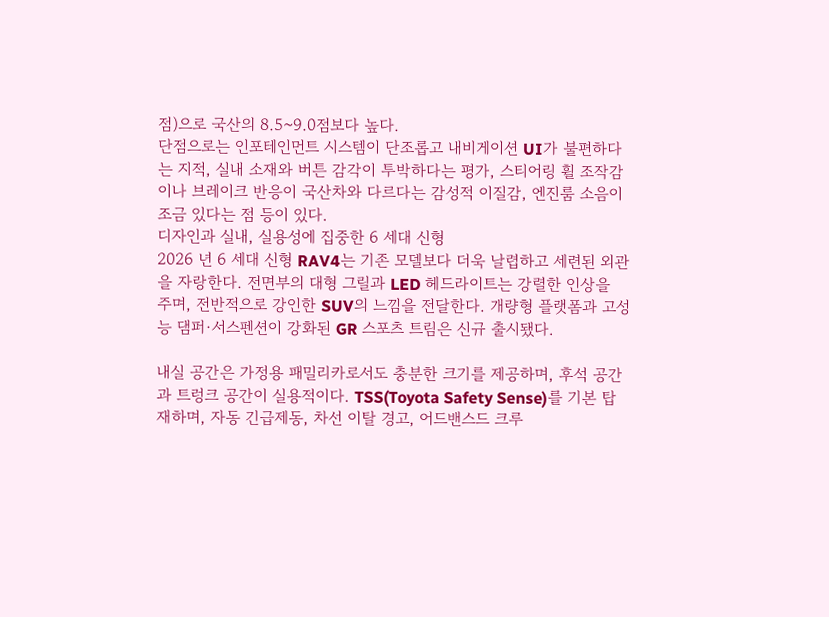점)으로 국산의 8.5~9.0점보다 높다.
단점으로는 인포테인먼트 시스템이 단조롭고 내비게이션 UI가 불편하다는 지적, 실내 소재와 버튼 감각이 투박하다는 평가, 스티어링 휠 조작감이나 브레이크 반응이 국산차와 다르다는 감성적 이질감, 엔진룸 소음이 조금 있다는 점 등이 있다.
디자인과 실내, 실용성에 집중한 6 세대 신형
2026 년 6 세대 신형 RAV4는 기존 모델보다 더욱 날렵하고 세련된 외관을 자랑한다. 전면부의 대형 그릴과 LED 헤드라이트는 강렬한 인상을 주며, 전반적으로 강인한 SUV의 느낌을 전달한다. 개량형 플랫폼과 고성능 댐퍼·서스펜션이 강화된 GR 스포츠 트림은 신규 출시됐다.

내실 공간은 가정용 패밀리카로서도 충분한 크기를 제공하며, 후석 공간과 트렁크 공간이 실용적이다. TSS(Toyota Safety Sense)를 기본 탑재하며, 자동 긴급제동, 차선 이탈 경고, 어드밴스드 크루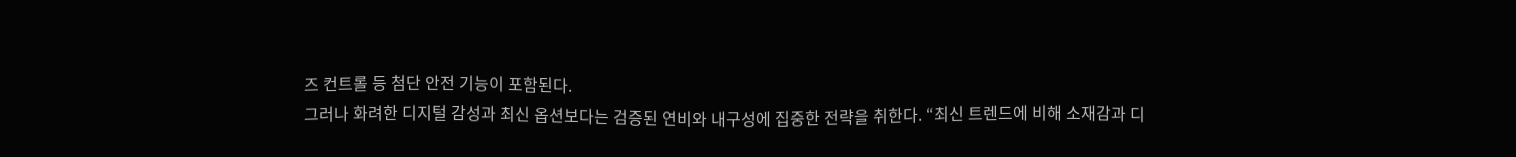즈 컨트롤 등 첨단 안전 기능이 포함된다.
그러나 화려한 디지털 감성과 최신 옵션보다는 검증된 연비와 내구성에 집중한 전략을 취한다. “최신 트렌드에 비해 소재감과 디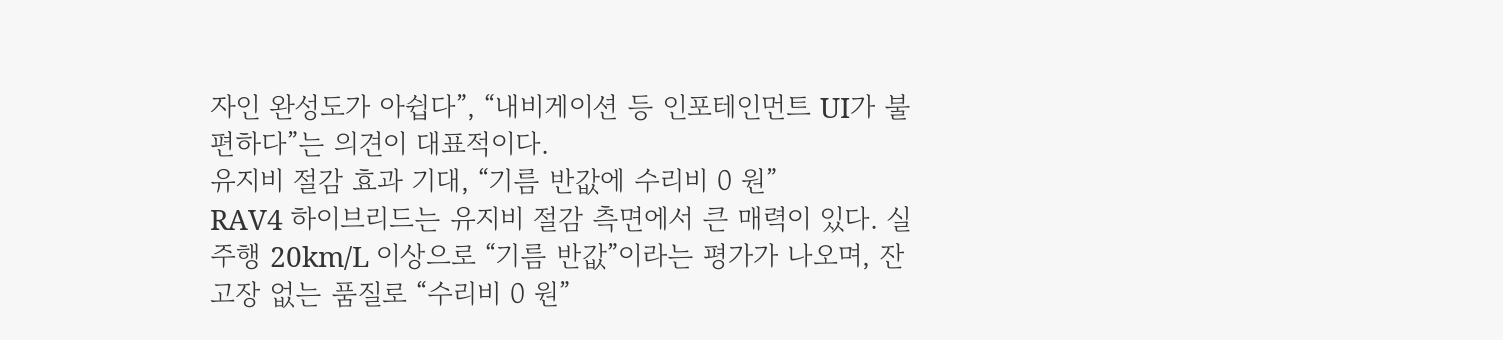자인 완성도가 아쉽다”, “내비게이션 등 인포테인먼트 UI가 불편하다”는 의견이 대표적이다.
유지비 절감 효과 기대, “기름 반값에 수리비 0 원”
RAV4 하이브리드는 유지비 절감 측면에서 큰 매력이 있다. 실주행 20km/L 이상으로 “기름 반값”이라는 평가가 나오며, 잔고장 없는 품질로 “수리비 0 원”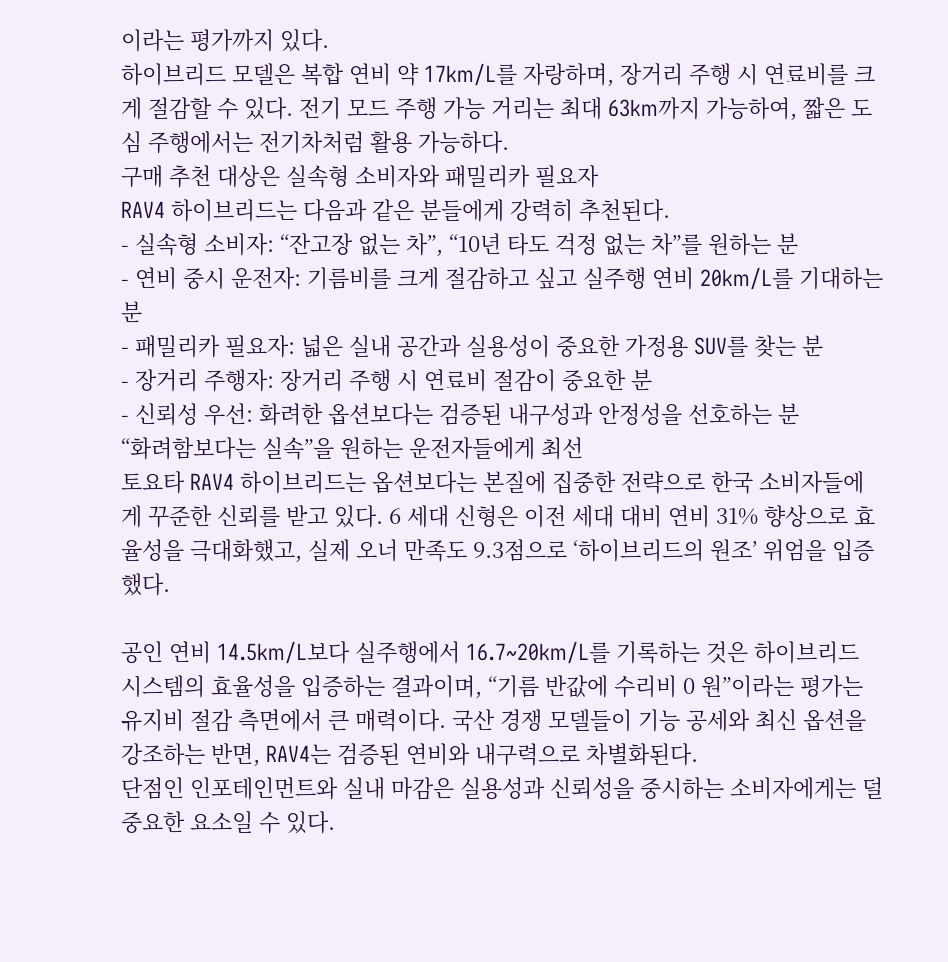이라는 평가까지 있다.
하이브리드 모델은 복합 연비 약 17km/L를 자랑하며, 장거리 주행 시 연료비를 크게 절감할 수 있다. 전기 모드 주행 가능 거리는 최대 63km까지 가능하여, 짧은 도심 주행에서는 전기차처럼 활용 가능하다.
구매 추천 대상은 실속형 소비자와 패밀리카 필요자
RAV4 하이브리드는 다음과 같은 분들에게 강력히 추천된다.
- 실속형 소비자: “잔고장 없는 차”, “10년 타도 걱정 없는 차”를 원하는 분
- 연비 중시 운전자: 기름비를 크게 절감하고 싶고 실주행 연비 20km/L를 기대하는 분
- 패밀리카 필요자: 넓은 실내 공간과 실용성이 중요한 가정용 SUV를 찾는 분
- 장거리 주행자: 장거리 주행 시 연료비 절감이 중요한 분
- 신뢰성 우선: 화려한 옵션보다는 검증된 내구성과 안정성을 선호하는 분
“화려함보다는 실속”을 원하는 운전자들에게 최선
토요타 RAV4 하이브리드는 옵션보다는 본질에 집중한 전략으로 한국 소비자들에게 꾸준한 신뢰를 받고 있다. 6 세대 신형은 이전 세대 대비 연비 31% 향상으로 효율성을 극대화했고, 실제 오너 만족도 9.3점으로 ‘하이브리드의 원조’ 위엄을 입증했다.

공인 연비 14.5km/L보다 실주행에서 16.7~20km/L를 기록하는 것은 하이브리드 시스템의 효율성을 입증하는 결과이며, “기름 반값에 수리비 0 원”이라는 평가는 유지비 절감 측면에서 큰 매력이다. 국산 경쟁 모델들이 기능 공세와 최신 옵션을 강조하는 반면, RAV4는 검증된 연비와 내구력으로 차별화된다.
단점인 인포테인먼트와 실내 마감은 실용성과 신뢰성을 중시하는 소비자에게는 덜 중요한 요소일 수 있다.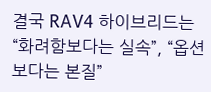결국 RAV4 하이브리드는 “화려함보다는 실속”, “옵션보다는 본질”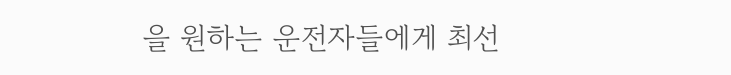을 원하는 운전자들에게 최선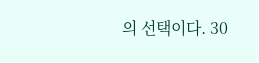의 선택이다. 30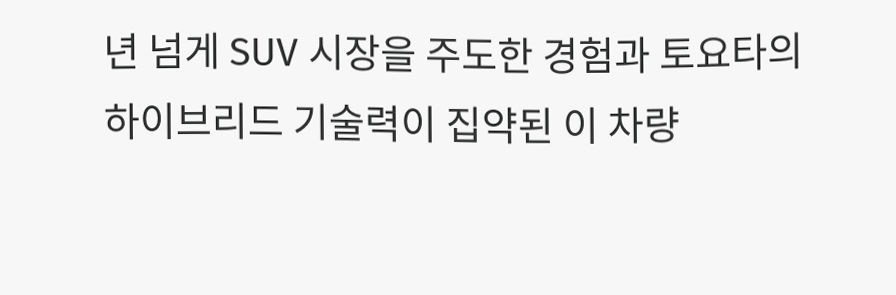년 넘게 SUV 시장을 주도한 경험과 토요타의 하이브리드 기술력이 집약된 이 차량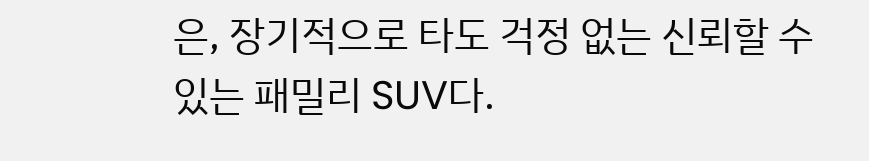은, 장기적으로 타도 걱정 없는 신뢰할 수 있는 패밀리 SUV다.